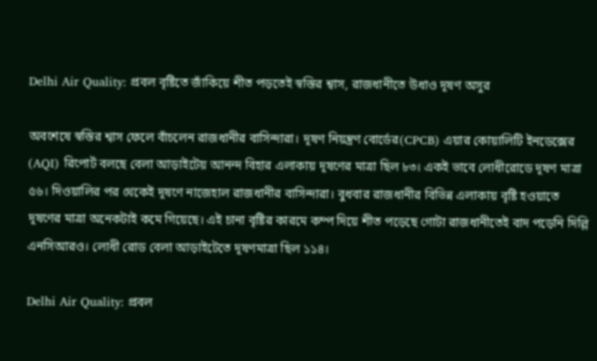Delhi Air Quality: প্রবল বৃষ্টিতে জাঁকিয়ে শীত পড়তেই স্বস্তির শ্বাস, রাজধানীতে উধাও দূষণ অসুর

অবশেষে স্বস্তির শ্বাস ফেলে বাঁচলেন রাজধানীর বাসিন্দারা। দূষণ নিয়ন্ত্রণ বোর্ডের(CPCB) এয়ার কোয়ালিটি ইনডেক্সের (AQI) রিপোর্ট বলছে বেলা আড়াইটেয় আনন্দ বিহার এলাকায় দূষণের মাত্রা ছিল ৮৩। একই ভাবে লোধীরোডে দূষণ মাত্রা ৫৬। দিওয়ালির পর থেকেই দূষণে নাজেহাল রাজধানীর বাসিন্দারা। বুধবার রাজধানীর বিভিন্ন এলাকায় বৃষ্টি হওয়াতে দূষণের মাত্রা অনেকটাই কমে গিয়েছে। এই চানা বৃষ্টির কারমে কম্প দিয়ে শীত পড়েছে গোটা রাজধানীতেই বাদ পড়েনি দিল্লি এনসিআরও। লোধী রোড বেলা আড়াইটেতে দূষণমাত্রা ছিল ১১৪।

Delhi Air Quality: প্রবল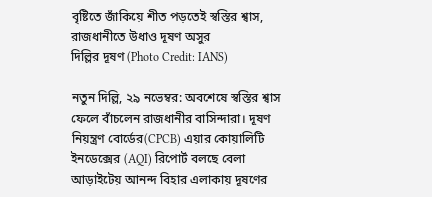বৃষ্টিতে জাঁকিয়ে শীত পড়তেই স্বস্তির শ্বাস, রাজধানীতে উধাও দূষণ অসুর
দিল্লির দূষণ (Photo Credit: IANS)

নতুন দিল্লি, ২৯ নভেম্বর: অবশেষে স্বস্তির শ্বাস ফেলে বাঁচলেন রাজধানীর বাসিন্দারা। দূষণ নিয়ন্ত্রণ বোর্ডের(CPCB) এয়ার কোয়ালিটি ইনডেক্সের (AQI) রিপোর্ট বলছে বেলা আড়াইটেয় আনন্দ বিহার এলাকায় দূষণের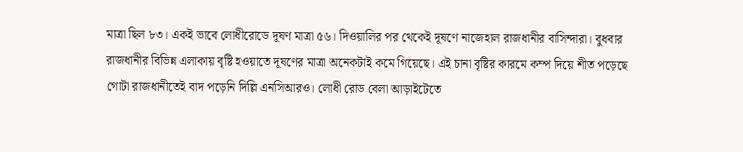মাত্রা ছিল ৮৩। একই ভাবে লোধীরোডে দূষণ মাত্রা ৫৬। দিওয়ালির পর থেকেই দূষণে নাজেহাল রাজধানীর বাসিন্দারা। বুধবার রাজধানীর বিভিন্ন এলাকায় বৃষ্টি হওয়াতে দূষণের মাত্রা অনেকটাই কমে গিয়েছে। এই চানা বৃষ্টির কারমে কম্প দিয়ে শীত পড়েছে গোটা রাজধানীতেই বাদ পড়েনি দিল্লি এনসিআরও। লোধী রোড বেলা আড়াইটেতে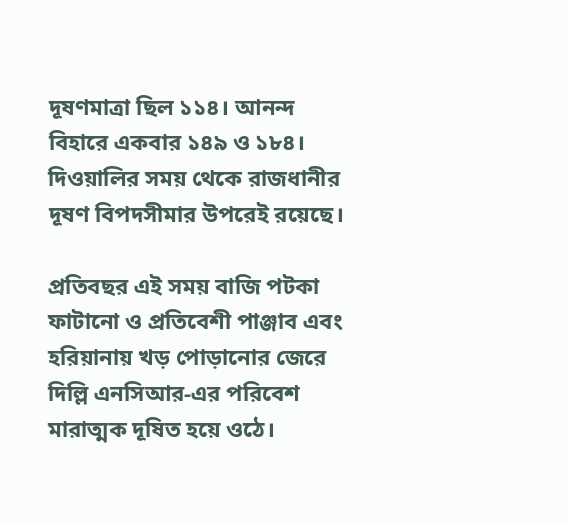দূষণমাত্রা ছিল ১১৪। আনন্দ বিহারে একবার ১৪৯ ও ১৮৪। দিওয়ালির সময় থেকে রাজধানীর দূষণ বিপদসীমার উপরেই রয়েছে।

প্রতিবছর এই সময় বাজি পটকা ফাটানো ও প্রতিবেশী পাঞ্জাব এবং হরিয়ানায় খড় পোড়ানোর জেরে দিল্লি এনসিআর-এর পরিবেশ মারাত্মক দূষিত হয়ে ওঠে।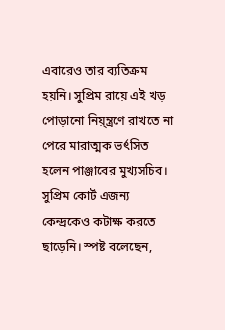এবারেও তার ব্যতিক্রম হয়নি। সুপ্রিম রায়ে এই খড় পোড়ানো নিয়্ন্ত্রণে রাখতে না পেরে মারাত্মক ভর্ৎসিত হলেন পাঞ্জাবের মুখ্যসচিব। সুপ্রিম কোর্ট এজন্য কেন্দ্রকেও কটাক্ষ করতে ছাড়েনি। স্পষ্ট বলেছেন,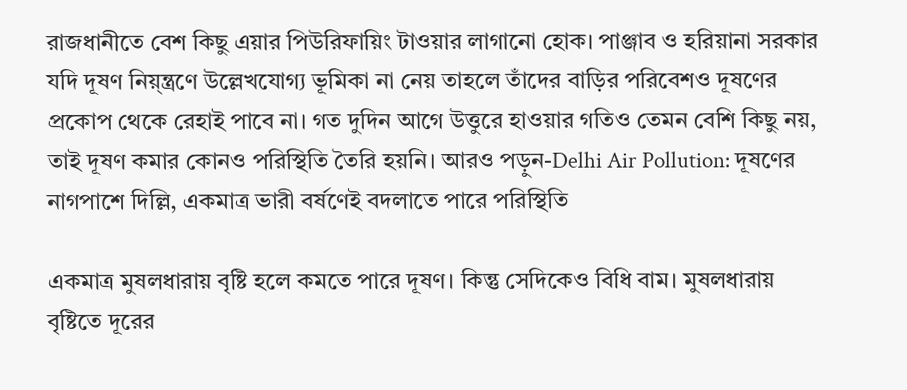রাজধানীতে বেশ কিছু এয়ার পিউরিফায়িং টাওয়ার লাগানো হোক। পাঞ্জাব ও হরিয়ানা সরকার যদি দূষণ নিয়্ন্ত্রণে উল্লেখযোগ্য ভূমিকা না নেয় তাহলে তাঁদের বাড়ির পরিবেশও দূষণের প্রকোপ থেকে রেহাই পাবে না। গত দুদিন আগে উত্তুরে হাওয়ার গতিও তেমন বেশি কিছু নয়, তাই দূষণ কমার কোনও পরিস্থিতি তৈরি হয়নি। আরও পড়ুন-Delhi Air Pollution: দূষণের নাগপাশে দিল্লি, একমাত্র ভারী বর্ষণেই বদলাতে পারে পরিস্থিতি

একমাত্র মুষলধারায় বৃষ্টি হলে কমতে পারে দূষণ। কিন্তু সেদিকেও বিধি বাম। মুষলধারায় বৃষ্টিতে দূরের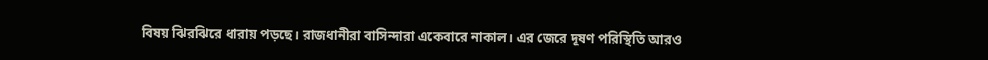বিষয় ঝিরঝিরে ধারায় পড়ছে। রাজধানীরা বাসিন্দারা একেবারে নাকাল। এর জেরে দূষণ পরিস্থিতি আরও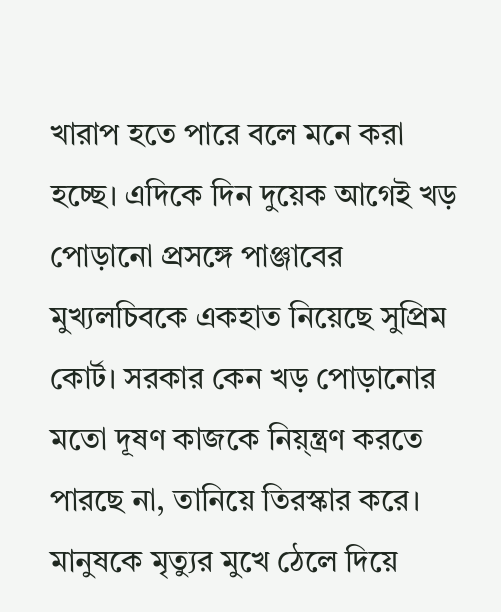খারাপ হতে পারে বলে মনে করা হচ্ছে। এদিকে দিন দুয়েক আগেই খড় পোড়ানো প্রসঙ্গে পাঞ্জাবের মুখ্যলচিবকে একহাত নিয়েছে সুপ্রিম কোর্ট। সরকার কেন খড় পোড়ানোর মতো দূষণ কাজকে নিয়্ন্ত্রণ করতে পারছে না, তানিয়ে তিরস্কার করে। মানুষকে মৃত্যুর মুখে ঠেলে দিয়ে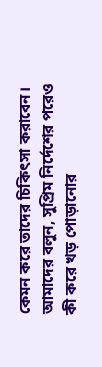কেমন করে তাদের চিকিৎসা করাবেন। আমাদের বলুন, সুপ্রিম নির্দেশের পরেও কী করে খড় পোড়ানোর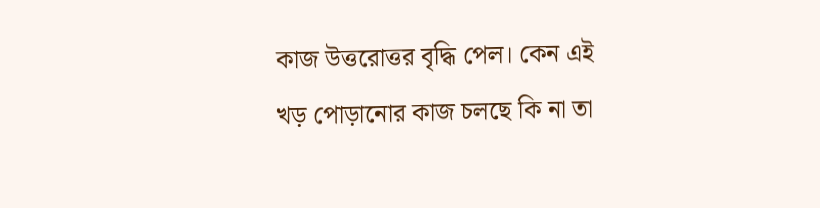কাজ উত্তরোত্তর বৃদ্ধি পেল। কেন এই খড় পোড়ানোর কাজ চলছে কি না তা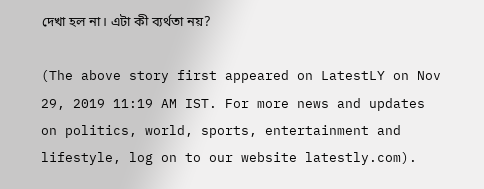দেখা হল না। এটা কী ব্যর্থতা নয়?

(The above story first appeared on LatestLY on Nov 29, 2019 11:19 AM IST. For more news and updates on politics, world, sports, entertainment and lifestyle, log on to our website latestly.com).